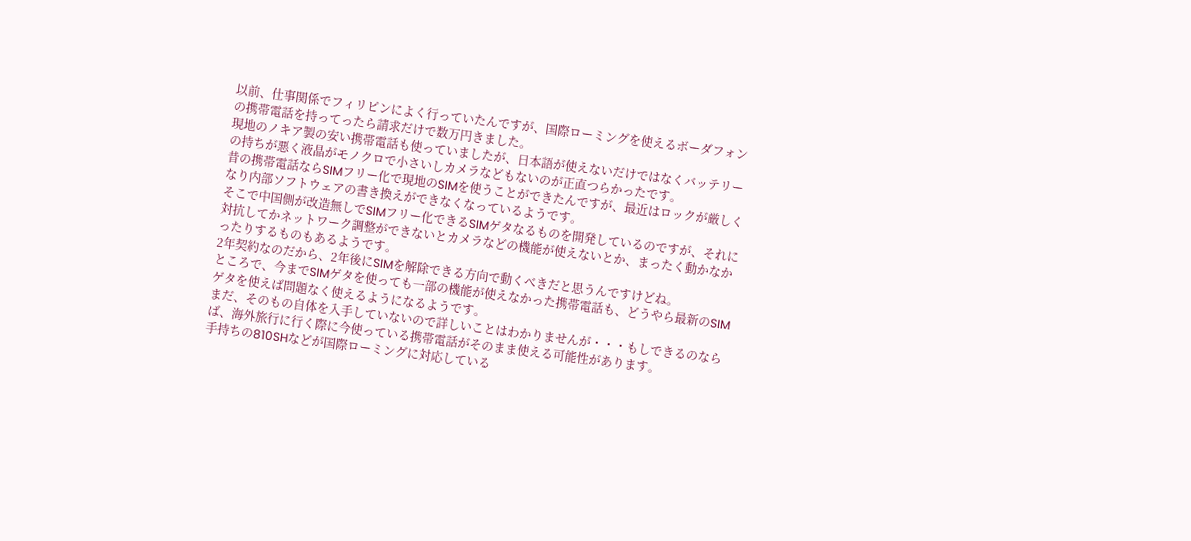以前、仕事関係でフィリピンによく行っていたんですが、国際ローミングを使えるボーダフォンの携帯電話を持ってったら請求だけで数万円きました。
現地のノキア製の安い携帯電話も使っていましたが、日本語が使えないだけではなくバッテリーの持ちが悪く液晶がモノクロで小さいしカメラなどもないのが正直つらかったです。
昔の携帯電話ならSIMフリー化で現地のSIMを使うことができたんですが、最近はロックが厳しくなり内部ソフトウェアの書き換えができなくなっているようです。
そこで中国側が改造無しでSIMフリー化できるSIMゲタなるものを開発しているのですが、それに対抗してかネットワーク調整ができないとカメラなどの機能が使えないとか、まったく動かなかったりするものもあるようです。
2年契約なのだから、2年後にSIMを解除できる方向で動くべきだと思うんですけどね。
ところで、今までSIMゲタを使っても一部の機能が使えなかった携帯電話も、どうやら最新のSIMゲタを使えば問題なく使えるようになるようです。
まだ、そのもの自体を入手していないので詳しいことはわかりませんが・・・もしできるのならば、海外旅行に行く際に今使っている携帯電話がそのまま使える可能性があります。
手持ちの810SHなどが国際ローミングに対応している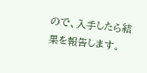ので、入手したら結果を報告します。